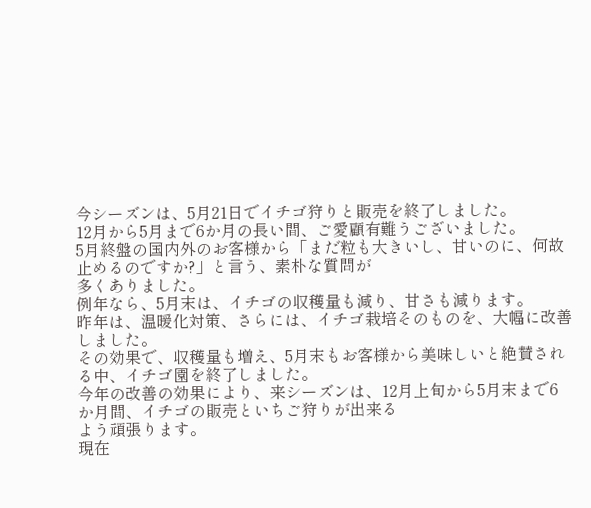今シーズンは、5月21日でイチゴ狩りと販売を終了しました。
12月から5月まで6か月の長い間、ご愛顧有難うございました。
5月終盤の国内外のお客様から「まだ粒も大きいし、甘いのに、何故止めるのですか?」と言う、素朴な質問が
多くありました。
例年なら、5月末は、イチゴの収穫量も減り、甘さも減ります。
昨年は、温暖化対策、さらには、イチゴ栽培そのものを、大幅に改善しました。
その効果で、収穫量も増え、5月末もお客様から美味しいと絶賛される中、イチゴ園を終了しました。
今年の改善の効果により、来シーズンは、12月上旬から5月末まで6か月間、イチゴの販売といちご狩りが出来る
よう頑張ります。
現在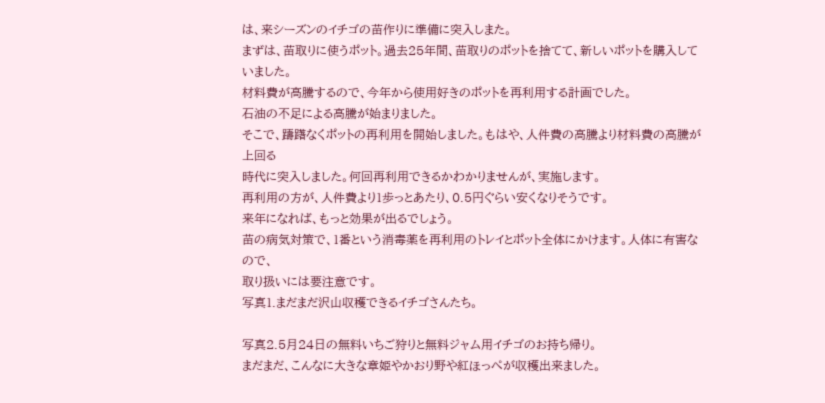は、来シーズンのイチゴの苗作りに準備に突入しまた。
まずは、苗取りに使うポット。過去25年間、苗取りのポットを捨てて、新しいポットを購入していました。
材料費が高騰するので、今年から使用好きのポットを再利用する計画でした。
石油の不足による高騰が始まりました。
そこで、躊躇なくポットの再利用を開始しました。もはや、人件費の高騰より材料費の高騰が上回る
時代に突入しました。何回再利用できるかわかりませんが、実施します。
再利用の方が、人件費より1歩っとあたり、0.5円ぐらい安くなりそうです。
来年になれば、もっと効果が出るでしょう。
苗の病気対策で、1番という消毒薬を再利用のトレイとポット全体にかけます。人体に有害なので、
取り扱いには要注意です。
写真1.まだまだ沢山収穫できるイチゴさんたち。

写真2.5月24日の無料いちご狩りと無料ジャム用イチゴのお持ち帰り。
まだまだ、こんなに大きな章姫やかおり野や紅ほっぺが収穫出来ました。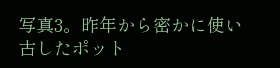写真3。昨年から密かに使い古したポット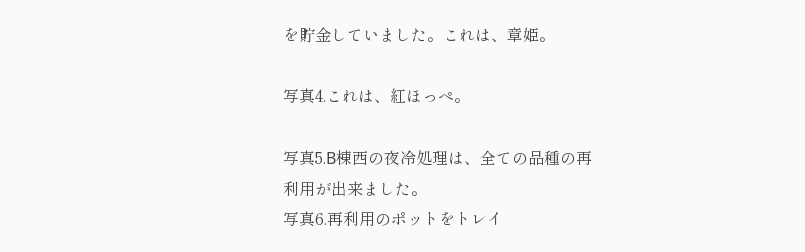を貯金していました。これは、章姫。

写真4.これは、紅ほっぺ。

写真5.B棟西の夜冷処理は、全ての品種の再利用が出来ました。
写真6.再利用のポットをトレイ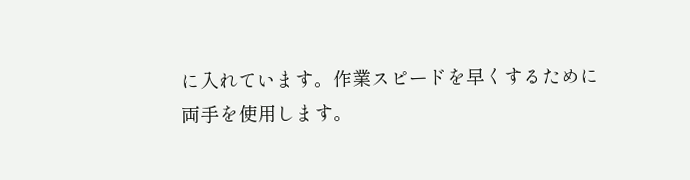に入れています。作業スピードを早くするために
両手を使用します。